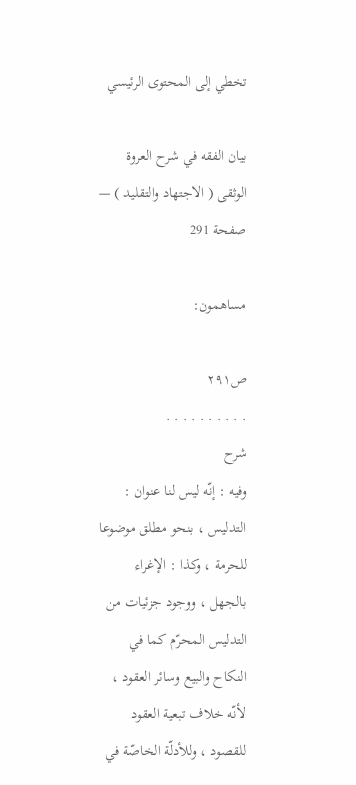تخطي إلى المحتوى الرئيسي

بيان الفقه في شرح العروة الوثقى ( الاجتهاد والتقليد ) — صفحة 291

مساهمون:

ص٢٩١
. . . . . . . . . .
شرح
وفيه : إنّه ليس لنا عنوان : التدليس ، بنحو مطلق موضوعا للحرمة ، وكذا : الإغراء بالجهل ، ووجود جزئيات من التدليس المحرّم كما في النكاح والبيع وسائر العقود ، لأنّه خلاف تبعية العقود للقصود ، وللأدلّة الخاصّة في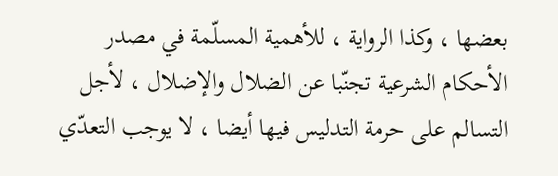بعضها ، وكذا الرواية ، للأهمية المسلّمة في مصدر الأحكام الشرعية تجنّبا عن الضلال والإضلال ، لأجل التسالم على حرمة التدليس فيها أيضا ، لا يوجب التعدّي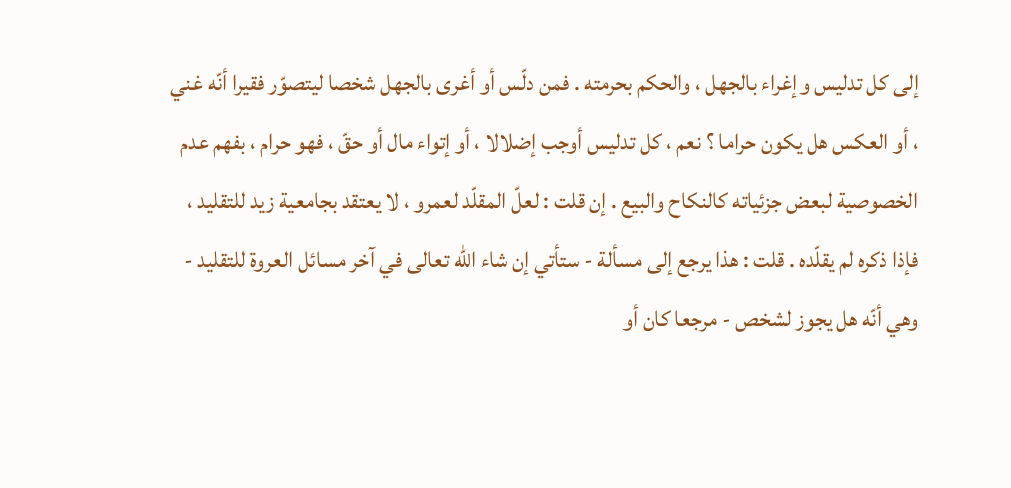إلى كل تدليس وإغراء بالجهل ، والحكم بحرمته . فمن دلّس أو أغرى بالجهل شخصا ليتصوّر فقيرا أنّه غني ، أو العكس هل يكون حراما ؟ نعم ، كل تدليس أوجب إضلالا ، أو إتواء مال أو حقّ ، فهو حرام ، بفهم عدم الخصوصية لبعض جزئياته كالنكاح والبيع . إن قلت : لعلّ المقلّد لعمرو ، لا يعتقد بجامعية زيد للتقليد ، فإذا ذكره لم يقلّده . قلت : هذا يرجع إلى مسألة - ستأتي إن شاء اللّه تعالى في آخر مسائل العروة للتقليد - وهي أنّه هل يجوز لشخص - مرجعا كان أو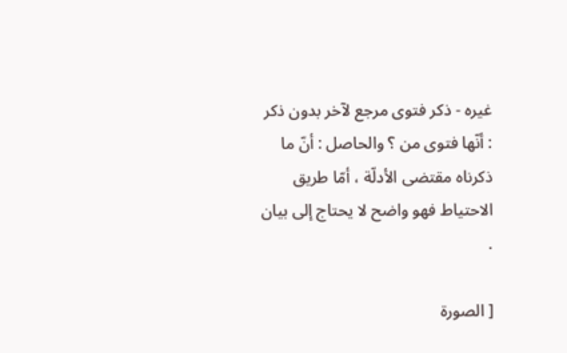غيره - ذكر فتوى مرجع لآخر بدون ذكر : أنّها فتوى من ؟ والحاصل : أنّ ما ذكرناه مقتضى الأدلّة ، أمّا طريق الاحتياط فهو واضح لا يحتاج إلى بيان .

[ الصورة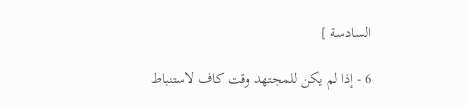السادسة ]

6 - إذا لم يكن للمجتهد وقت كاف لاستنباط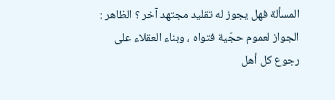المسألة فهل يجوز له تقليد مجتهد آخر ؟ الظاهر : الجواز لعموم حجّية فتواه ، وبناء العقلاء على رجوع كل أهل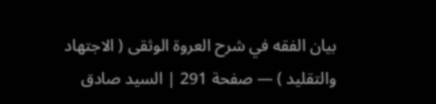بيان الفقه في شرح العروة الوثقى ( الاجتهاد والتقليد ) — صفحة 291 | السيد صادق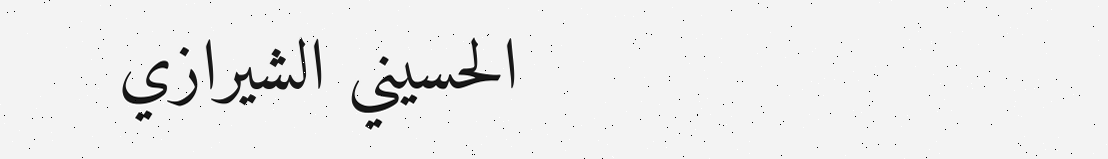الحسيني الشيرازي